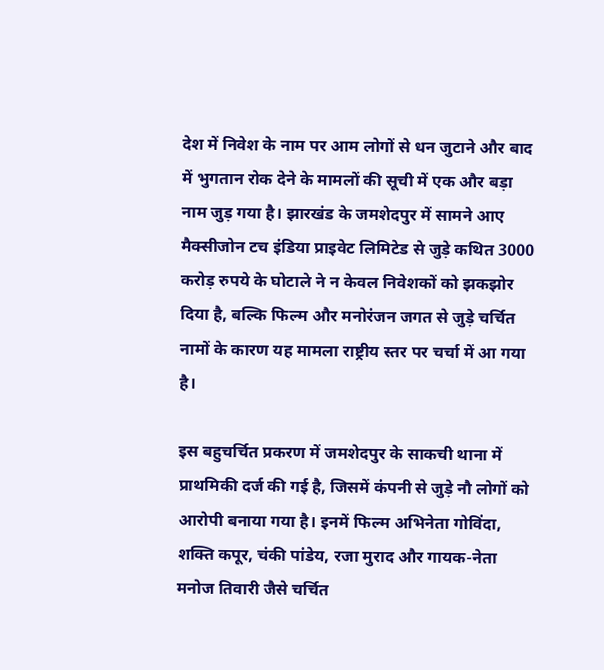देश में निवेश के नाम पर आम लोगों से धन जुटाने और बाद में भुगतान रोक देने के मामलों की सूची में एक और बड़ा नाम जुड़ गया है। झारखंड के जमशेदपुर में सामने आए मैक्सीजोन टच इंडिया प्राइवेट लिमिटेड से जुड़े कथित 3000 करोड़ रुपये के घोटाले ने न केवल निवेशकों को झकझोर दिया है, बल्कि फिल्म और मनोरंजन जगत से जुड़े चर्चित नामों के कारण यह मामला राष्ट्रीय स्तर पर चर्चा में आ गया है।

इस बहुचर्चित प्रकरण में जमशेदपुर के साकची थाना में प्राथमिकी दर्ज की गई है, जिसमें कंपनी से जुड़े नौ लोगों को आरोपी बनाया गया है। इनमें फिल्म अभिनेता गोविंदा, शक्ति कपूर, चंकी पांडेय, रजा मुराद और गायक-नेता मनोज तिवारी जैसे चर्चित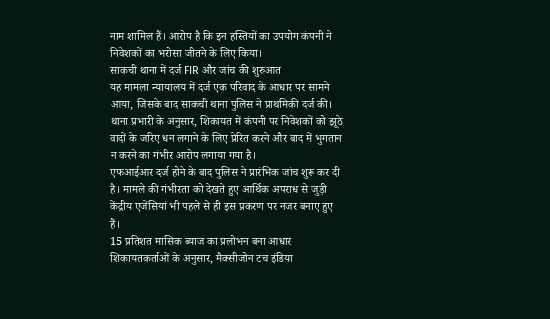नाम शामिल हैं। आरोप है कि इन हस्तियों का उपयोग कंपनी ने निवेशकों का भरोसा जीतने के लिए किया।
साकची थाना में दर्ज FIR और जांच की शुरुआत
यह मामला न्यायालय में दर्ज एक परिवाद के आधार पर सामने आया, जिसके बाद साकची थाना पुलिस ने प्राथमिकी दर्ज की। थाना प्रभारी के अनुसार, शिकायत में कंपनी पर निवेशकों को झूठे वादों के जरिए धन लगाने के लिए प्रेरित करने और बाद में भुगतान न करने का गंभीर आरोप लगाया गया है।
एफआईआर दर्ज होने के बाद पुलिस ने प्रारंभिक जांच शुरू कर दी है। मामले की गंभीरता को देखते हुए आर्थिक अपराध से जुड़ी केंद्रीय एजेंसियां भी पहले से ही इस प्रकरण पर नजर बनाए हुए हैं।
15 प्रतिशत मासिक ब्याज का प्रलोभन बना आधार
शिकायतकर्ताओं के अनुसार, मैक्सीजोन टच इंडिया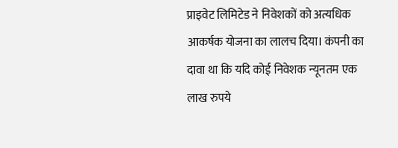प्राइवेट लिमिटेड ने निवेशकों को अत्यधिक आकर्षक योजना का लालच दिया। कंपनी का दावा था कि यदि कोई निवेशक न्यूनतम एक लाख रुपये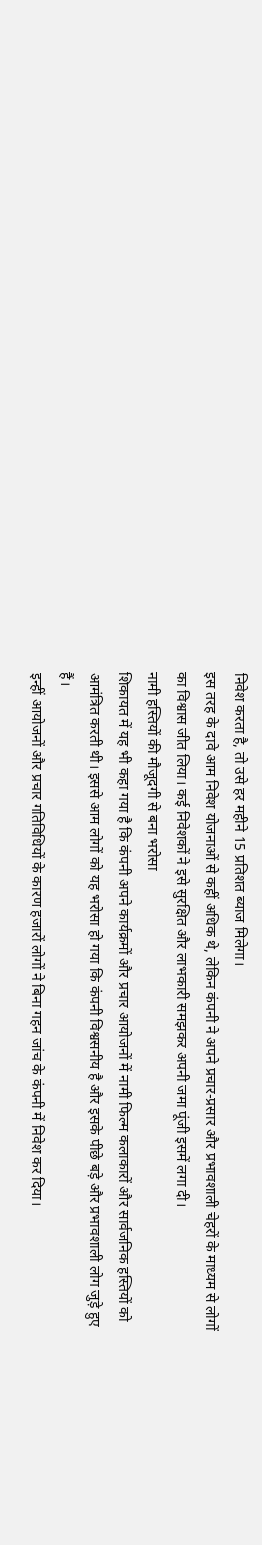निवेश करता है, तो उसे हर महीने 15 प्रतिशत ब्याज मिलेगा।
इस तरह के दावे आम निवेश योजनाओं से कहीं अधिक थे, लेकिन कंपनी ने अपने प्रचार-प्रसार और प्रभावशाली चेहरों के माध्यम से लोगों का विश्वास जीत लिया। कई निवेशकों ने इसे सुरक्षित और लाभकारी समझकर अपनी जमा पूंजी इसमें लगा दी।
नामी हस्तियों की मौजूदगी से बना भरोसा
शिकायत में यह भी कहा गया है कि कंपनी अपने कार्यक्रमों और प्रचार आयोजनों में नामी फिल्म कलाकारों और सार्वजनिक हस्तियों को आमंत्रित करती थी। इससे आम लोगों को यह भरोसा हो गया कि कंपनी विश्वसनीय है और इसके पीछे बड़े और प्रभावशाली लोग जुड़े हुए हैं।
इन्हीं आयोजनों और प्रचार गतिविधियों के कारण हजारों लोगों ने बिना गहन जांच के कंपनी में निवेश कर दिया।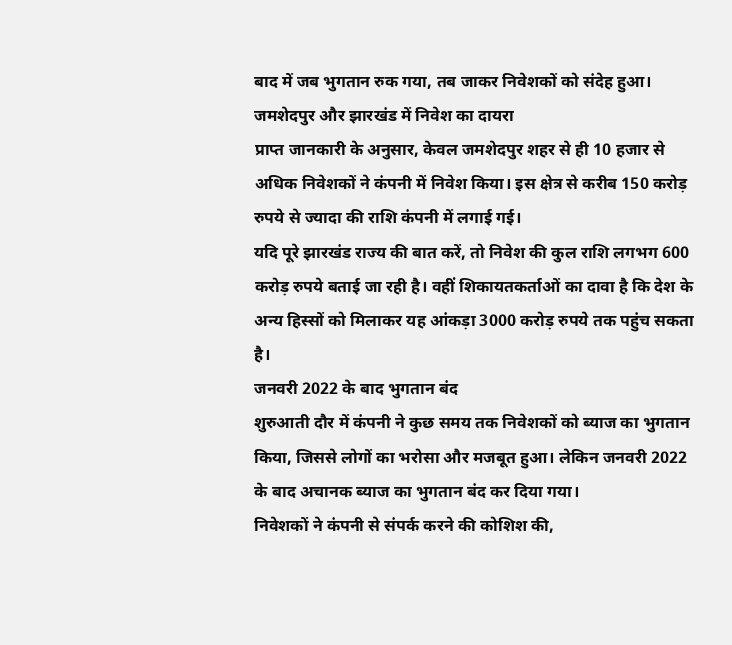बाद में जब भुगतान रुक गया, तब जाकर निवेशकों को संदेह हुआ।
जमशेदपुर और झारखंड में निवेश का दायरा
प्राप्त जानकारी के अनुसार, केवल जमशेदपुर शहर से ही 10 हजार से अधिक निवेशकों ने कंपनी में निवेश किया। इस क्षेत्र से करीब 150 करोड़ रुपये से ज्यादा की राशि कंपनी में लगाई गई।
यदि पूरे झारखंड राज्य की बात करें, तो निवेश की कुल राशि लगभग 600 करोड़ रुपये बताई जा रही है। वहीं शिकायतकर्ताओं का दावा है कि देश के अन्य हिस्सों को मिलाकर यह आंकड़ा 3000 करोड़ रुपये तक पहुंच सकता है।
जनवरी 2022 के बाद भुगतान बंद
शुरुआती दौर में कंपनी ने कुछ समय तक निवेशकों को ब्याज का भुगतान किया, जिससे लोगों का भरोसा और मजबूत हुआ। लेकिन जनवरी 2022 के बाद अचानक ब्याज का भुगतान बंद कर दिया गया।
निवेशकों ने कंपनी से संपर्क करने की कोशिश की,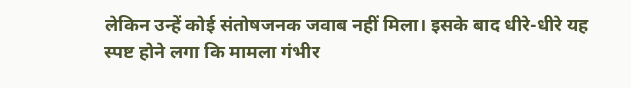लेकिन उन्हें कोई संतोषजनक जवाब नहीं मिला। इसके बाद धीरे-धीरे यह स्पष्ट होने लगा कि मामला गंभीर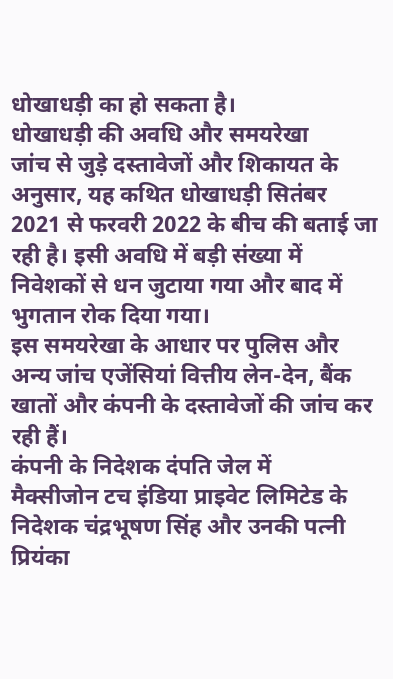धोखाधड़ी का हो सकता है।
धोखाधड़ी की अवधि और समयरेखा
जांच से जुड़े दस्तावेजों और शिकायत के अनुसार, यह कथित धोखाधड़ी सितंबर 2021 से फरवरी 2022 के बीच की बताई जा रही है। इसी अवधि में बड़ी संख्या में निवेशकों से धन जुटाया गया और बाद में भुगतान रोक दिया गया।
इस समयरेखा के आधार पर पुलिस और अन्य जांच एजेंसियां वित्तीय लेन-देन, बैंक खातों और कंपनी के दस्तावेजों की जांच कर रही हैं।
कंपनी के निदेशक दंपति जेल में
मैक्सीजोन टच इंडिया प्राइवेट लिमिटेड के निदेशक चंद्रभूषण सिंह और उनकी पत्नी प्रियंका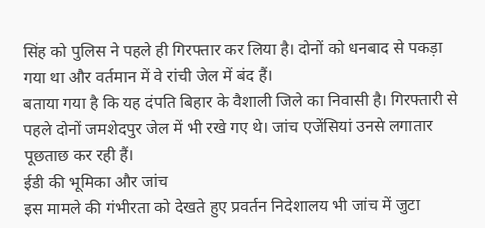सिंह को पुलिस ने पहले ही गिरफ्तार कर लिया है। दोनों को धनबाद से पकड़ा गया था और वर्तमान में वे रांची जेल में बंद हैं।
बताया गया है कि यह दंपति बिहार के वैशाली जिले का निवासी है। गिरफ्तारी से पहले दोनों जमशेदपुर जेल में भी रखे गए थे। जांच एजेंसियां उनसे लगातार पूछताछ कर रही हैं।
ईडी की भूमिका और जांच
इस मामले की गंभीरता को देखते हुए प्रवर्तन निदेशालय भी जांच में जुटा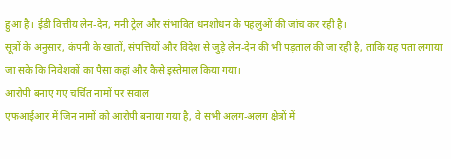हुआ है। ईडी वित्तीय लेन-देन, मनी ट्रेल और संभावित धनशोधन के पहलुओं की जांच कर रही है।
सूत्रों के अनुसार, कंपनी के खातों, संपत्तियों और विदेश से जुड़े लेन-देन की भी पड़ताल की जा रही है, ताकि यह पता लगाया जा सके कि निवेशकों का पैसा कहां और कैसे इस्तेमाल किया गया।
आरोपी बनाए गए चर्चित नामों पर सवाल
एफआईआर में जिन नामों को आरोपी बनाया गया है, वे सभी अलग-अलग क्षेत्रों में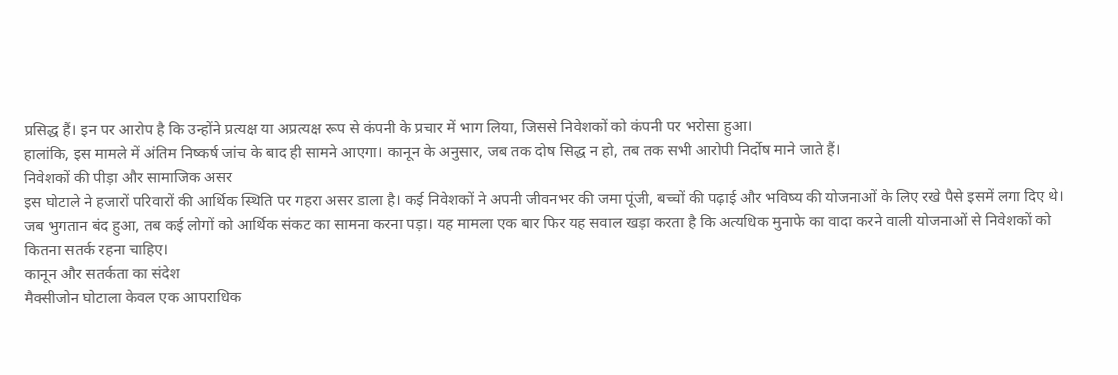प्रसिद्ध हैं। इन पर आरोप है कि उन्होंने प्रत्यक्ष या अप्रत्यक्ष रूप से कंपनी के प्रचार में भाग लिया, जिससे निवेशकों को कंपनी पर भरोसा हुआ।
हालांकि, इस मामले में अंतिम निष्कर्ष जांच के बाद ही सामने आएगा। कानून के अनुसार, जब तक दोष सिद्ध न हो, तब तक सभी आरोपी निर्दोष माने जाते हैं।
निवेशकों की पीड़ा और सामाजिक असर
इस घोटाले ने हजारों परिवारों की आर्थिक स्थिति पर गहरा असर डाला है। कई निवेशकों ने अपनी जीवनभर की जमा पूंजी, बच्चों की पढ़ाई और भविष्य की योजनाओं के लिए रखे पैसे इसमें लगा दिए थे।
जब भुगतान बंद हुआ, तब कई लोगों को आर्थिक संकट का सामना करना पड़ा। यह मामला एक बार फिर यह सवाल खड़ा करता है कि अत्यधिक मुनाफे का वादा करने वाली योजनाओं से निवेशकों को कितना सतर्क रहना चाहिए।
कानून और सतर्कता का संदेश
मैक्सीजोन घोटाला केवल एक आपराधिक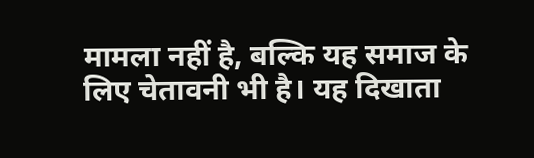मामला नहीं है, बल्कि यह समाज के लिए चेतावनी भी है। यह दिखाता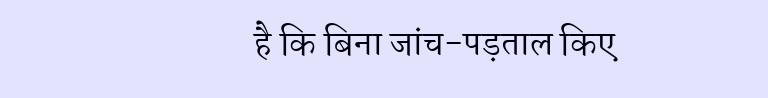है कि बिना जांच-पड़ताल किए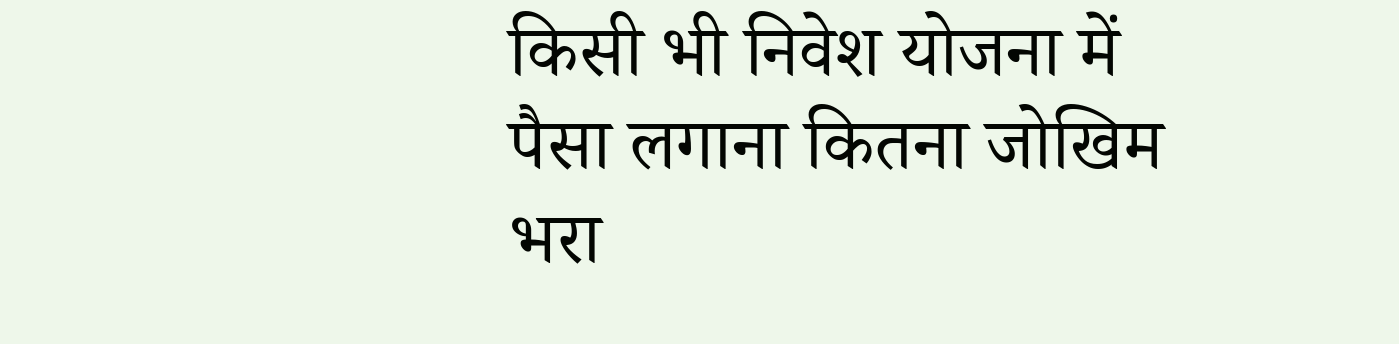किसी भी निवेश योजना में पैसा लगाना कितना जोखिम भरा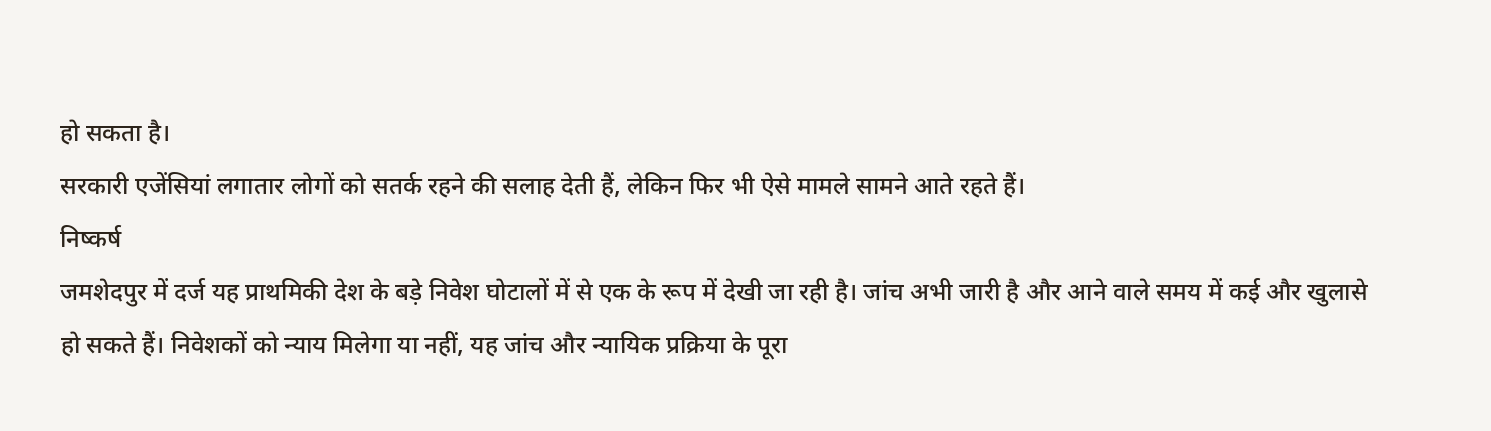हो सकता है।
सरकारी एजेंसियां लगातार लोगों को सतर्क रहने की सलाह देती हैं, लेकिन फिर भी ऐसे मामले सामने आते रहते हैं।
निष्कर्ष
जमशेदपुर में दर्ज यह प्राथमिकी देश के बड़े निवेश घोटालों में से एक के रूप में देखी जा रही है। जांच अभी जारी है और आने वाले समय में कई और खुलासे हो सकते हैं। निवेशकों को न्याय मिलेगा या नहीं, यह जांच और न्यायिक प्रक्रिया के पूरा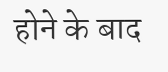होने के बाद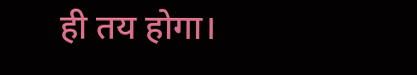ही तय होगा।